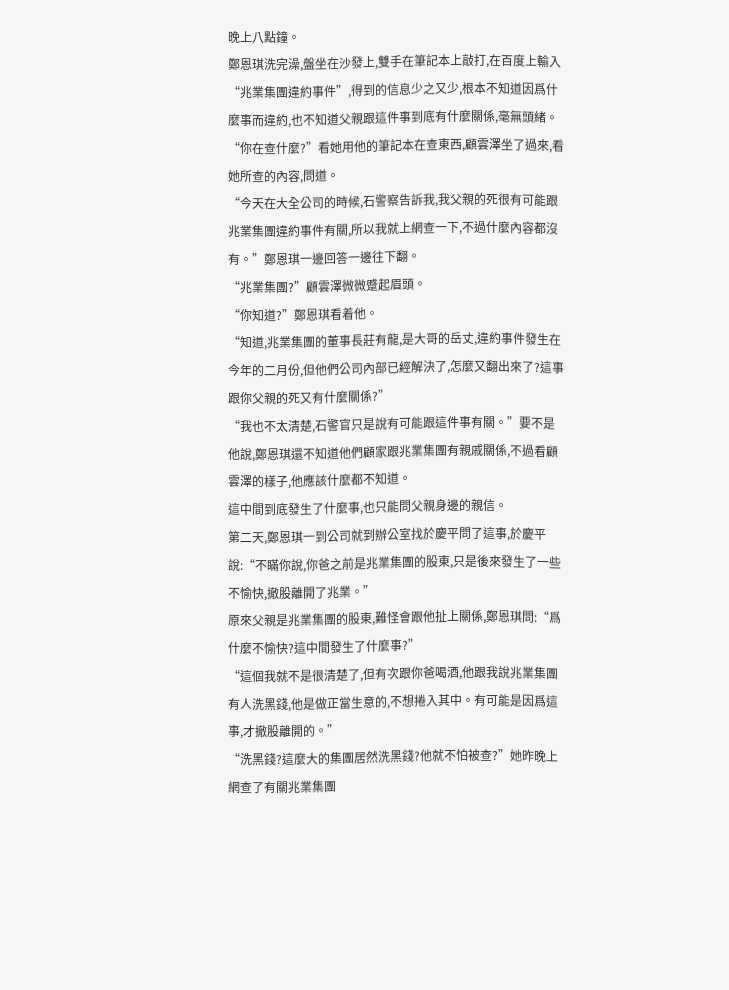晚上八點鐘。
鄭恩琪洗完澡,盤坐在沙發上,雙手在筆記本上敲打,在百度上輸入“兆業集團違約事件”,得到的信息少之又少,根本不知道因爲什麼事而違約,也不知道父親跟這件事到底有什麼關係,毫無頭緒。
“你在查什麼?”看她用他的筆記本在查東西,顧雲澤坐了過來,看她所查的內容,問道。
“今天在大全公司的時候,石警察告訴我,我父親的死很有可能跟兆業集團違約事件有關,所以我就上網查一下,不過什麼內容都沒有。”鄭恩琪一邊回答一邊往下翻。
“兆業集團?”顧雲澤微微蹙起眉頭。
“你知道?”鄭恩琪看着他。
“知道,兆業集團的董事長莊有龍,是大哥的岳丈,違約事件發生在今年的二月份,但他們公司內部已經解決了,怎麼又翻出來了?這事跟你父親的死又有什麼關係?”
“我也不太清楚,石警官只是說有可能跟這件事有關。”要不是他說,鄭恩琪還不知道他們顧家跟兆業集團有親戚關係,不過看顧雲澤的樣子,他應該什麼都不知道。
這中間到底發生了什麼事,也只能問父親身邊的親信。
第二天,鄭恩琪一到公司就到辦公室找於慶平問了這事,於慶平說:“不瞞你說,你爸之前是兆業集團的股東,只是後來發生了一些不愉快,撤股離開了兆業。”
原來父親是兆業集團的股東,難怪會跟他扯上關係,鄭恩琪問:“爲什麼不愉快?這中間發生了什麼事?”
“這個我就不是很清楚了,但有次跟你爸喝酒,他跟我說兆業集團有人洗黑錢,他是做正當生意的,不想捲入其中。有可能是因爲這事,才撤股離開的。”
“洗黑錢?這麼大的集團居然洗黑錢?他就不怕被查?”她昨晚上網查了有關兆業集團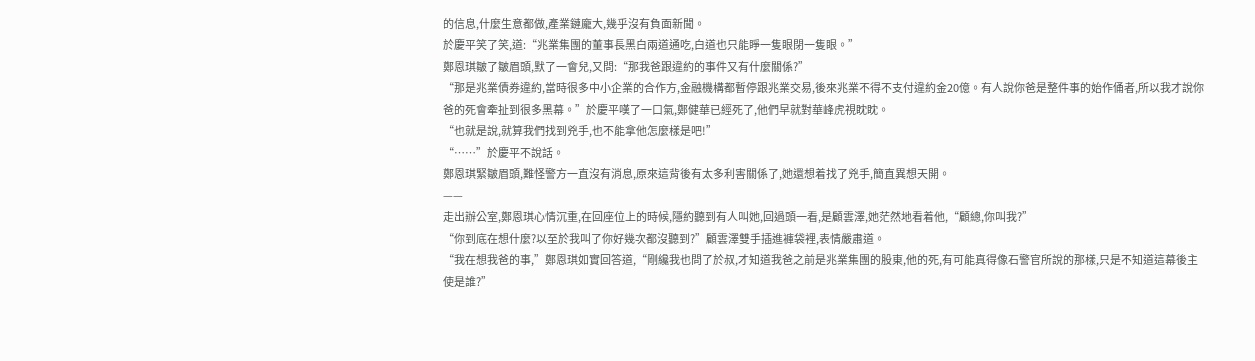的信息,什麼生意都做,產業鏈龐大,幾乎沒有負面新聞。
於慶平笑了笑,道:“兆業集團的董事長黑白兩道通吃,白道也只能睜一隻眼閉一隻眼。”
鄭恩琪皺了皺眉頭,默了一會兒,又問:“那我爸跟違約的事件又有什麼關係?”
“那是兆業債券違約,當時很多中小企業的合作方,金融機構都暫停跟兆業交易,後來兆業不得不支付違約金20億。有人說你爸是整件事的始作俑者,所以我才說你爸的死會牽扯到很多黑幕。”於慶平嘆了一口氣,鄭健華已經死了,他們早就對華峰虎視眈眈。
“也就是說,就算我們找到兇手,也不能拿他怎麼樣是吧!”
“……”於慶平不說話。
鄭恩琪緊皺眉頭,難怪警方一直沒有消息,原來這背後有太多利害關係了,她還想着找了兇手,簡直異想天開。
——
走出辦公室,鄭恩琪心情沉重,在回座位上的時候,隱約聽到有人叫她,回過頭一看,是顧雲澤,她茫然地看着他,“顧總,你叫我?”
“你到底在想什麼?以至於我叫了你好幾次都沒聽到?”顧雲澤雙手插進褲袋裡,表情嚴肅道。
“我在想我爸的事,”鄭恩琪如實回答道,“剛纔我也問了於叔,才知道我爸之前是兆業集團的股東,他的死,有可能真得像石警官所說的那樣,只是不知道這幕後主使是誰?”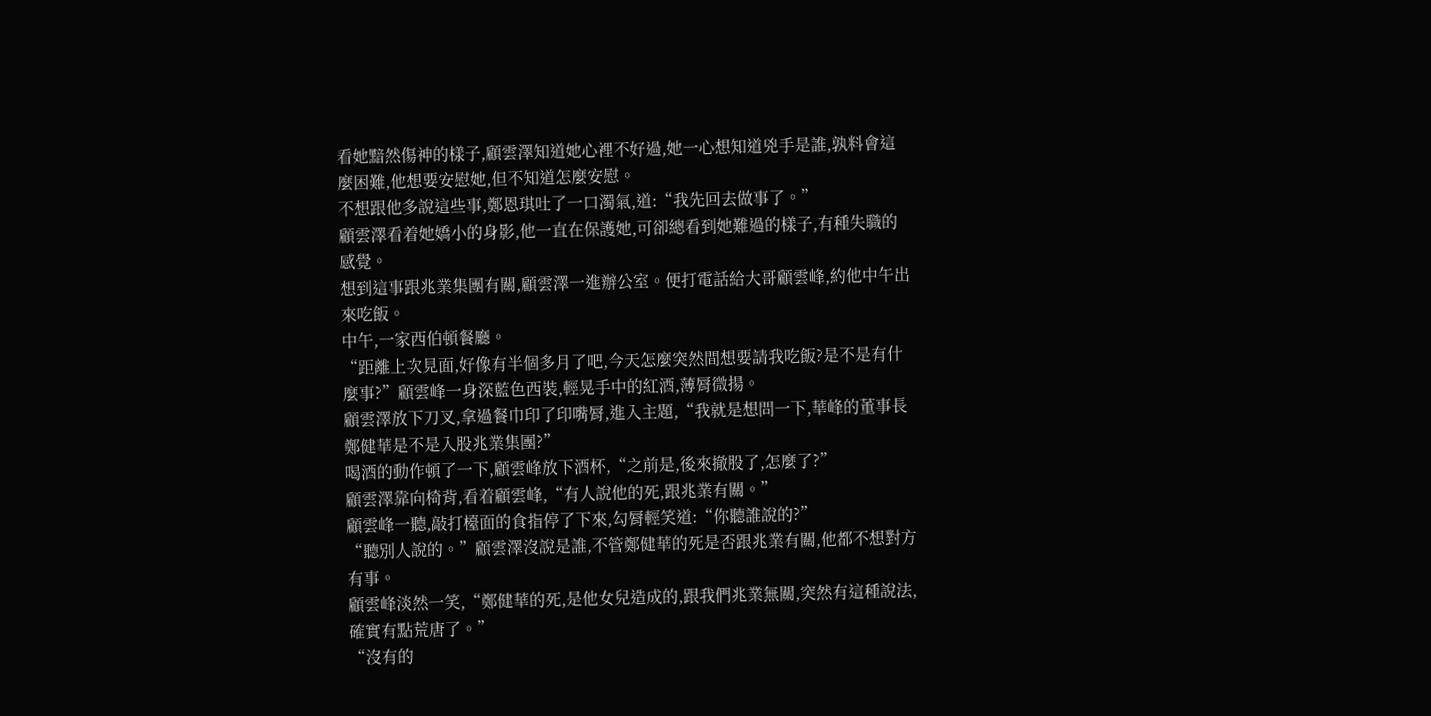看她黯然傷神的樣子,顧雲澤知道她心裡不好過,她一心想知道兇手是誰,孰料會這麼困難,他想要安慰她,但不知道怎麼安慰。
不想跟他多說這些事,鄭恩琪吐了一口濁氣,道:“我先回去做事了。”
顧雲澤看着她嬌小的身影,他一直在保護她,可卻總看到她難過的樣子,有種失職的感覺。
想到這事跟兆業集團有關,顧雲澤一進辦公室。便打電話給大哥顧雲峰,約他中午出來吃飯。
中午,一家西伯頓餐廳。
“距離上次見面,好像有半個多月了吧,今天怎麼突然間想要請我吃飯?是不是有什麼事?”顧雲峰一身深藍色西裝,輕晃手中的紅酒,薄脣微揚。
顧雲澤放下刀叉,拿過餐巾印了印嘴脣,進入主題,“我就是想問一下,華峰的董事長鄭健華是不是入股兆業集團?”
喝酒的動作頓了一下,顧雲峰放下酒杯,“之前是,後來撤股了,怎麼了?”
顧雲澤靠向椅背,看着顧雲峰,“有人說他的死,跟兆業有關。”
顧雲峰一聽,敲打檯面的食指停了下來,勾脣輕笑道:“你聽誰說的?”
“聽別人說的。”顧雲澤沒說是誰,不管鄭健華的死是否跟兆業有關,他都不想對方有事。
顧雲峰淡然一笑,“鄭健華的死,是他女兒造成的,跟我們兆業無關,突然有這種說法,確實有點荒唐了。”
“沒有的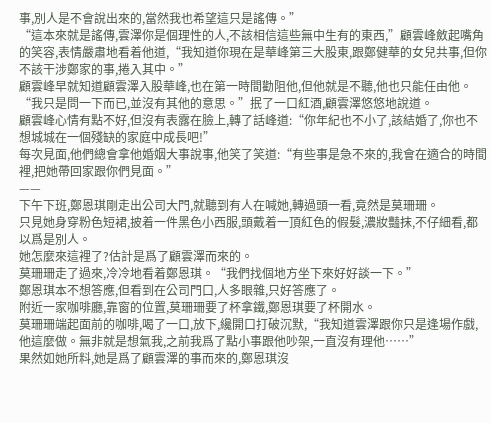事,別人是不會說出來的,當然我也希望這只是謠傳。”
“這本來就是謠傳,雲澤你是個理性的人,不該相信這些無中生有的東西,”顧雲峰斂起嘴角的笑容,表情嚴肅地看着他道,“我知道你現在是華峰第三大股東,跟鄭健華的女兒共事,但你不該干涉鄭家的事,捲入其中。”
顧雲峰早就知道顧雲澤入股華峰,也在第一時間勸阻他,但他就是不聽,他也只能任由他。
“我只是問一下而已,並沒有其他的意思。”抿了一口紅酒,顧雲澤悠悠地說道。
顧雲峰心情有點不好,但沒有表露在臉上,轉了話峰道:“你年紀也不小了,該結婚了,你也不想城城在一個殘缺的家庭中成長吧!”
每次見面,他們總會拿他婚姻大事說事,他笑了笑道:“有些事是急不來的,我會在適合的時間裡,把她帶回家跟你們見面。”
——
下午下班,鄭恩琪剛走出公司大門,就聽到有人在喊她,轉過頭一看,竟然是莫珊珊。
只見她身穿粉色短裙,披着一件黑色小西服,頭戴着一頂紅色的假髮,濃妝豔抹,不仔細看,都以爲是別人。
她怎麼來這裡了?估計是爲了顧雲澤而來的。
莫珊珊走了過來,冷冷地看着鄭恩琪。“我們找個地方坐下來好好談一下。”
鄭恩琪本不想答應,但看到在公司門口,人多眼雜,只好答應了。
附近一家咖啡廳,靠窗的位置,莫珊珊要了杯拿鐵,鄭恩琪要了杯開水。
莫珊珊端起面前的咖啡,喝了一口,放下,纔開口打破沉默,“我知道雲澤跟你只是逢場作戲,他這麼做。無非就是想氣我,之前我爲了點小事跟他吵架,一直沒有理他……”
果然如她所料,她是爲了顧雲澤的事而來的,鄭恩琪沒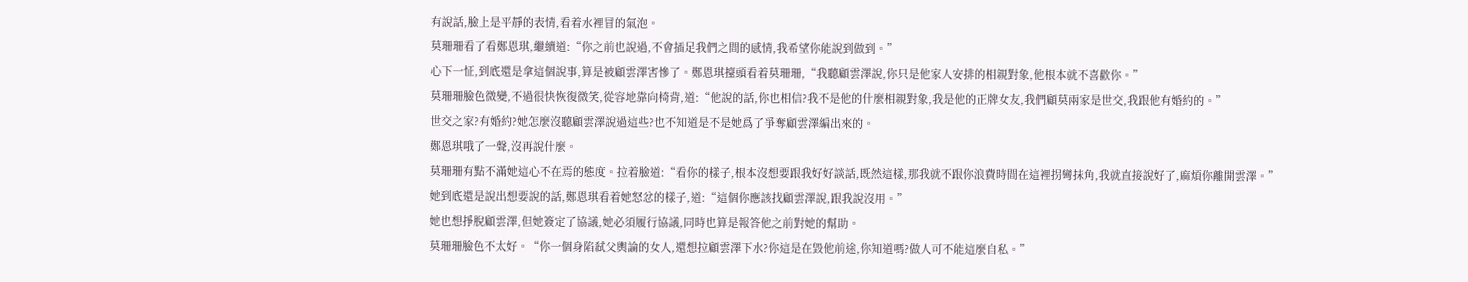有說話,臉上是平靜的表情,看着水裡冒的氣泡。
莫珊珊看了看鄭恩琪,繼續道:“你之前也說過,不會插足我們之間的感情,我希望你能說到做到。”
心下一怔,到底還是拿這個說事,算是被顧雲澤害慘了。鄭恩琪擡頭看着莫珊珊,“我聽顧雲澤說,你只是他家人安排的相親對象,他根本就不喜歡你。”
莫珊珊臉色微變,不過很快恢復微笑,從容地靠向椅背,道:“他說的話,你也相信?我不是他的什麼相親對象,我是他的正牌女友,我們顧莫兩家是世交,我跟他有婚約的。”
世交之家?有婚約?她怎麼沒聽顧雲澤說過這些?也不知道是不是她爲了爭奪顧雲澤編出來的。
鄭恩琪哦了一聲,沒再說什麼。
莫珊珊有點不滿她這心不在焉的態度。拉着臉道:“看你的樣子,根本沒想要跟我好好談話,既然這樣,那我就不跟你浪費時間在這裡拐彎抹角,我就直接說好了,麻煩你離開雲澤。”
她到底還是說出想要說的話,鄭恩琪看着她怒忿的樣子,道:“這個你應該找顧雲澤說,跟我說沒用。”
她也想掙脫顧雲澤,但她簽定了協議,她必須履行協議,同時也算是報答他之前對她的幫助。
莫珊珊臉色不太好。“你一個身陷弒父輿論的女人,還想拉顧雲澤下水?你這是在毀他前途,你知道嗎?做人可不能這麼自私。”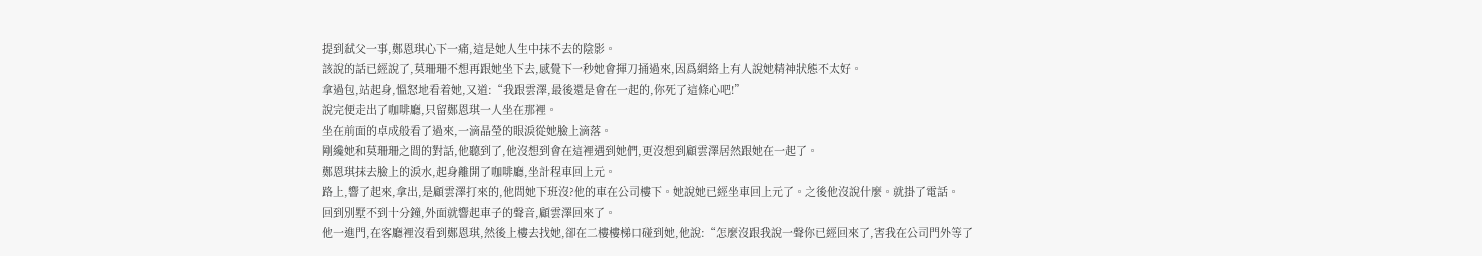提到弒父一事,鄭恩琪心下一痛,這是她人生中抹不去的陰影。
該說的話已經說了,莫珊珊不想再跟她坐下去,感覺下一秒她會揮刀捅過來,因爲網絡上有人說她精神狀態不太好。
拿過包,站起身,慍怒地看着她,又道:“我跟雲澤,最後還是會在一起的,你死了這條心吧!”
說完便走出了咖啡廳,只留鄭恩琪一人坐在那裡。
坐在前面的卓成般看了過來,一滴晶瑩的眼淚從她臉上滴落。
剛纔她和莫珊珊之間的對話,他聽到了,他沒想到會在這裡遇到她們,更沒想到顧雲澤居然跟她在一起了。
鄭恩琪抹去臉上的淚水,起身離開了咖啡廳,坐計程車回上元。
路上,響了起來,拿出,是顧雲澤打來的,他問她下班沒?他的車在公司樓下。她說她已經坐車回上元了。之後他沒說什麼。就掛了電話。
回到別墅不到十分鐘,外面就響起車子的聲音,顧雲澤回來了。
他一進門,在客廳裡沒看到鄭恩琪,然後上樓去找她,卻在二樓樓梯口碰到她,他說:“怎麼沒跟我說一聲你已經回來了,害我在公司門外等了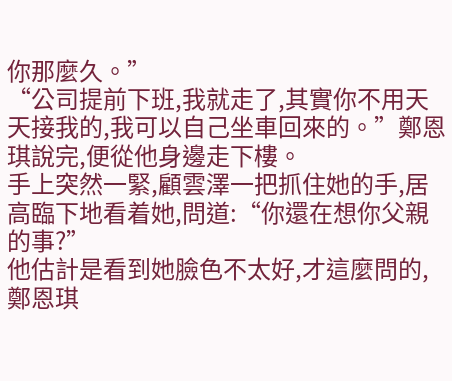你那麼久。”
“公司提前下班,我就走了,其實你不用天天接我的,我可以自己坐車回來的。”鄭恩琪說完,便從他身邊走下樓。
手上突然一緊,顧雲澤一把抓住她的手,居高臨下地看着她,問道:“你還在想你父親的事?”
他估計是看到她臉色不太好,才這麼問的,鄭恩琪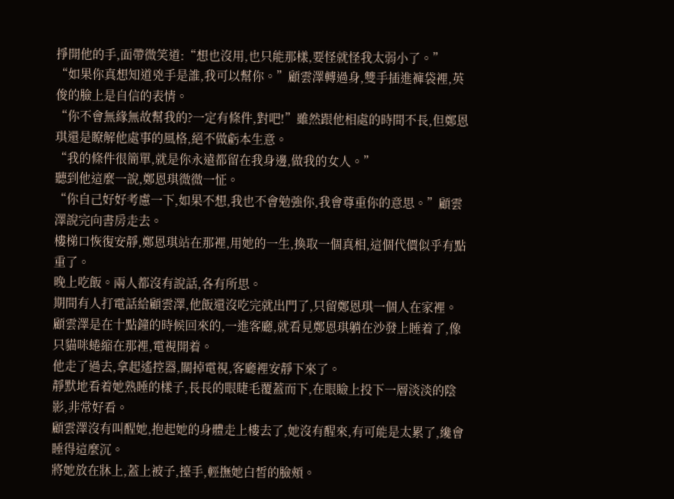掙開他的手,面帶微笑道:“想也沒用,也只能那樣,要怪就怪我太弱小了。”
“如果你真想知道兇手是誰,我可以幫你。”顧雲澤轉過身,雙手插進褲袋裡,英俊的臉上是自信的表情。
“你不會無緣無故幫我的?一定有條件,對吧!”雖然跟他相處的時間不長,但鄭恩琪還是瞭解他處事的風格,絕不做虧本生意。
“我的條件很簡單,就是你永遠都留在我身邊,做我的女人。”
聽到他這麼一說,鄭恩琪微微一怔。
“你自己好好考慮一下,如果不想,我也不會勉強你,我會尊重你的意思。”顧雲澤說完向書房走去。
樓梯口恢復安靜,鄭恩琪站在那裡,用她的一生,換取一個真相,這個代價似乎有點重了。
晚上吃飯。兩人都沒有說話,各有所思。
期間有人打電話給顧雲澤,他飯還沒吃完就出門了,只留鄭恩琪一個人在家裡。
顧雲澤是在十點鐘的時候回來的,一進客廳,就看見鄭恩琪躺在沙發上睡着了,像只貓咪蜷縮在那裡,電視開着。
他走了過去,拿起遙控器,關掉電視,客廳裡安靜下來了。
靜默地看着她熟睡的樣子,長長的眼睫毛覆蓋而下,在眼瞼上投下一層淡淡的陰影,非常好看。
顧雲澤沒有叫醒她,抱起她的身體走上樓去了,她沒有醒來,有可能是太累了,纔會睡得這麼沉。
將她放在牀上,蓋上被子,擡手,輕撫她白皙的臉頰。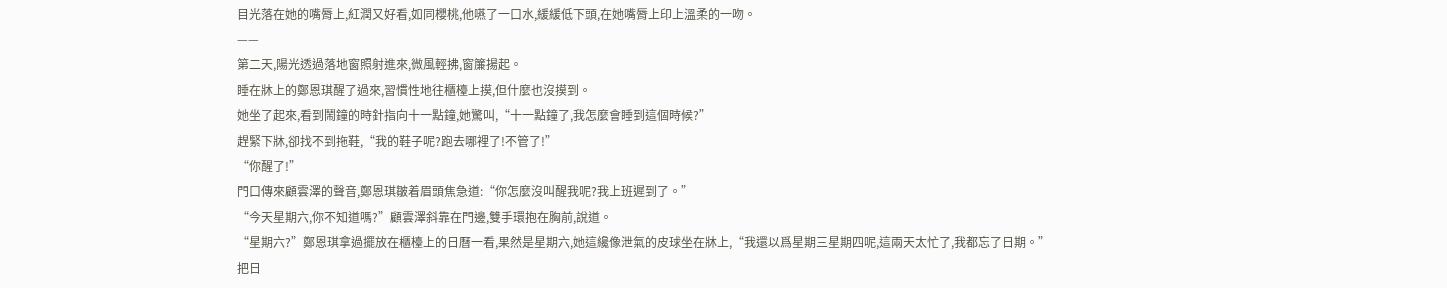目光落在她的嘴脣上,紅潤又好看,如同櫻桃,他嚥了一口水,緩緩低下頭,在她嘴脣上印上溫柔的一吻。
——
第二天,陽光透過落地窗照射進來,微風輕拂,窗簾揚起。
睡在牀上的鄭恩琪醒了過來,習慣性地往櫃檯上摸,但什麼也沒摸到。
她坐了起來,看到鬧鐘的時針指向十一點鐘,她驚叫,“十一點鐘了,我怎麼會睡到這個時候?”
趕緊下牀,卻找不到拖鞋,“我的鞋子呢?跑去哪裡了!不管了!”
“你醒了!”
門口傳來顧雲澤的聲音,鄭恩琪皺着眉頭焦急道:“你怎麼沒叫醒我呢?我上班遲到了。”
“今天星期六,你不知道嗎?”顧雲澤斜靠在門邊,雙手環抱在胸前,說道。
“星期六?”鄭恩琪拿過擺放在櫃檯上的日曆一看,果然是星期六,她這纔像泄氣的皮球坐在牀上,“我還以爲星期三星期四呢,這兩天太忙了,我都忘了日期。”
把日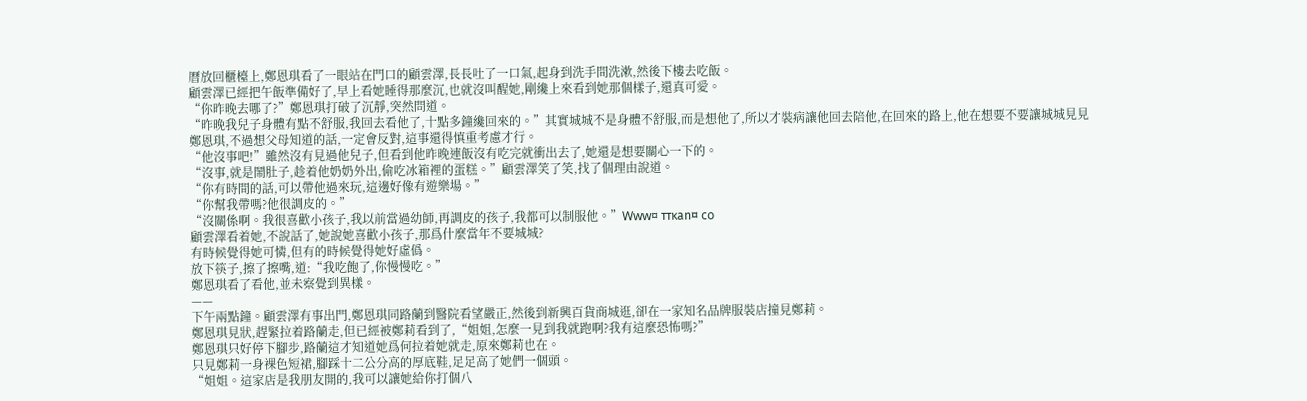曆放回櫃檯上,鄭恩琪看了一眼站在門口的顧雲澤,長長吐了一口氣,起身到洗手間洗漱,然後下樓去吃飯。
顧雲澤已經把午飯準備好了,早上看她睡得那麼沉,也就沒叫醒她,剛纔上來看到她那個樣子,還真可愛。
“你昨晚去哪了?”鄭恩琪打破了沉靜,突然問道。
“昨晚我兒子身體有點不舒服,我回去看他了,十點多鐘纔回來的。”其實城城不是身體不舒服,而是想他了,所以才裝病讓他回去陪他,在回來的路上,他在想要不要讓城城見見鄭恩琪,不過想父母知道的話,一定會反對,這事還得慎重考慮才行。
“他沒事吧!”雖然沒有見過他兒子,但看到他昨晚連飯沒有吃完就衝出去了,她還是想要關心一下的。
“沒事,就是鬧肚子,趁着他奶奶外出,偷吃冰箱裡的蛋糕。”顧雲澤笑了笑,找了個理由說道。
“你有時間的話,可以帶他過來玩,這邊好像有遊樂場。”
“你幫我帶嗎?他很調皮的。”
“沒關係啊。我很喜歡小孩子,我以前當過幼師,再調皮的孩子,我都可以制服他。”Www¤ ттκan¤ co
顧雲澤看着她,不說話了,她說她喜歡小孩子,那爲什麼當年不要城城?
有時候覺得她可憐,但有的時候覺得她好虛僞。
放下筷子,擦了擦嘴,道:“我吃飽了,你慢慢吃。”
鄭恩琪看了看他,並未察覺到異樣。
——
下午兩點鐘。顧雲澤有事出門,鄭恩琪同路蘭到醫院看望嚴正,然後到新興百貨商城逛,卻在一家知名品牌服裝店撞見鄭莉。
鄭恩琪見狀,趕緊拉着路蘭走,但已經被鄭莉看到了,“姐姐,怎麼一見到我就跑啊?我有這麼恐怖嗎?”
鄭恩琪只好停下腳步,路蘭這才知道她爲何拉着她就走,原來鄭莉也在。
只見鄭莉一身裸色短裙,腳踩十二公分高的厚底鞋,足足高了她們一個頭。
“姐姐。這家店是我朋友開的,我可以讓她給你打個八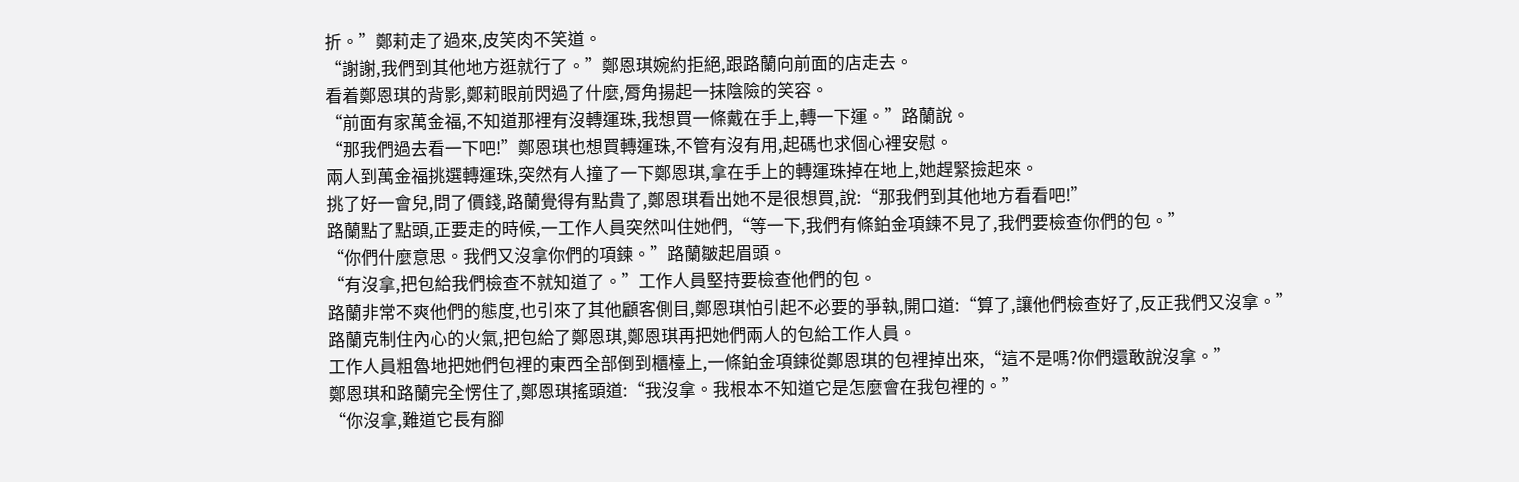折。”鄭莉走了過來,皮笑肉不笑道。
“謝謝,我們到其他地方逛就行了。”鄭恩琪婉約拒絕,跟路蘭向前面的店走去。
看着鄭恩琪的背影,鄭莉眼前閃過了什麼,脣角揚起一抹陰險的笑容。
“前面有家萬金福,不知道那裡有沒轉運珠,我想買一條戴在手上,轉一下運。”路蘭說。
“那我們過去看一下吧!”鄭恩琪也想買轉運珠,不管有沒有用,起碼也求個心裡安慰。
兩人到萬金福挑選轉運珠,突然有人撞了一下鄭恩琪,拿在手上的轉運珠掉在地上,她趕緊撿起來。
挑了好一會兒,問了價錢,路蘭覺得有點貴了,鄭恩琪看出她不是很想買,說:“那我們到其他地方看看吧!”
路蘭點了點頭,正要走的時候,一工作人員突然叫住她們,“等一下,我們有條鉑金項鍊不見了,我們要檢查你們的包。”
“你們什麼意思。我們又沒拿你們的項鍊。”路蘭皺起眉頭。
“有沒拿,把包給我們檢查不就知道了。”工作人員堅持要檢查他們的包。
路蘭非常不爽他們的態度,也引來了其他顧客側目,鄭恩琪怕引起不必要的爭執,開口道:“算了,讓他們檢查好了,反正我們又沒拿。”
路蘭克制住內心的火氣,把包給了鄭恩琪,鄭恩琪再把她們兩人的包給工作人員。
工作人員粗魯地把她們包裡的東西全部倒到櫃檯上,一條鉑金項鍊從鄭恩琪的包裡掉出來,“這不是嗎?你們還敢說沒拿。”
鄭恩琪和路蘭完全愣住了,鄭恩琪搖頭道:“我沒拿。我根本不知道它是怎麼會在我包裡的。”
“你沒拿,難道它長有腳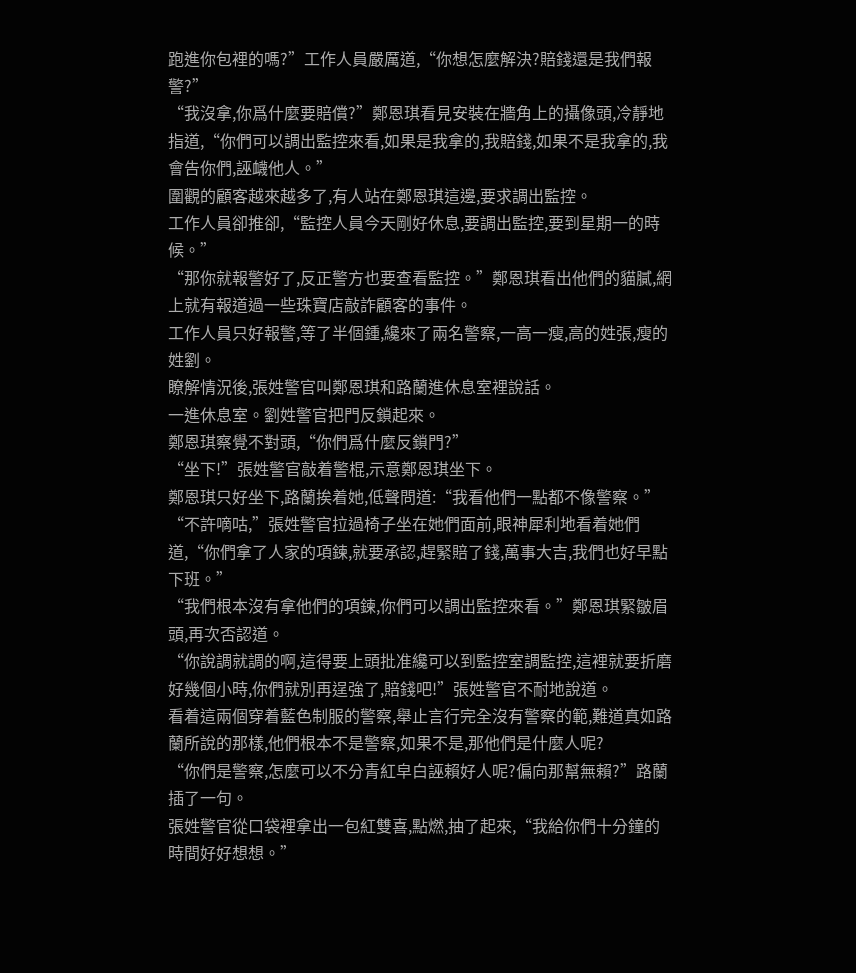跑進你包裡的嗎?”工作人員嚴厲道,“你想怎麼解決?賠錢還是我們報警?”
“我沒拿,你爲什麼要賠償?”鄭恩琪看見安裝在牆角上的攝像頭,冷靜地指道,“你們可以調出監控來看,如果是我拿的,我賠錢,如果不是我拿的,我會告你們,誣衊他人。”
圍觀的顧客越來越多了,有人站在鄭恩琪這邊,要求調出監控。
工作人員卻推卻,“監控人員今天剛好休息,要調出監控,要到星期一的時候。”
“那你就報警好了,反正警方也要查看監控。”鄭恩琪看出他們的貓膩,網上就有報道過一些珠寶店敲詐顧客的事件。
工作人員只好報警,等了半個鍾,纔來了兩名警察,一高一瘦,高的姓張,瘦的姓劉。
瞭解情況後,張姓警官叫鄭恩琪和路蘭進休息室裡說話。
一進休息室。劉姓警官把門反鎖起來。
鄭恩琪察覺不對頭,“你們爲什麼反鎖門?”
“坐下!”張姓警官敲着警棍,示意鄭恩琪坐下。
鄭恩琪只好坐下,路蘭挨着她,低聲問道:“我看他們一點都不像警察。”
“不許嘀咕,”張姓警官拉過椅子坐在她們面前,眼神犀利地看着她們道,“你們拿了人家的項鍊,就要承認,趕緊賠了錢,萬事大吉,我們也好早點下班。”
“我們根本沒有拿他們的項鍊,你們可以調出監控來看。”鄭恩琪緊皺眉頭,再次否認道。
“你說調就調的啊,這得要上頭批准纔可以到監控室調監控,這裡就要折磨好幾個小時,你們就別再逞強了,賠錢吧!”張姓警官不耐地說道。
看着這兩個穿着藍色制服的警察,舉止言行完全沒有警察的範,難道真如路蘭所說的那樣,他們根本不是警察,如果不是,那他們是什麼人呢?
“你們是警察,怎麼可以不分青紅皁白誣賴好人呢?偏向那幫無賴?”路蘭插了一句。
張姓警官從口袋裡拿出一包紅雙喜,點燃,抽了起來,“我給你們十分鐘的時間好好想想。”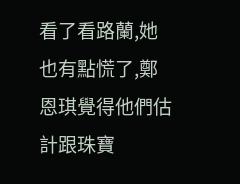看了看路蘭,她也有點慌了,鄭恩琪覺得他們估計跟珠寶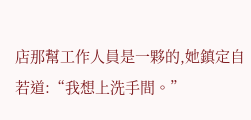店那幫工作人員是一夥的,她鎮定自若道:“我想上洗手間。”